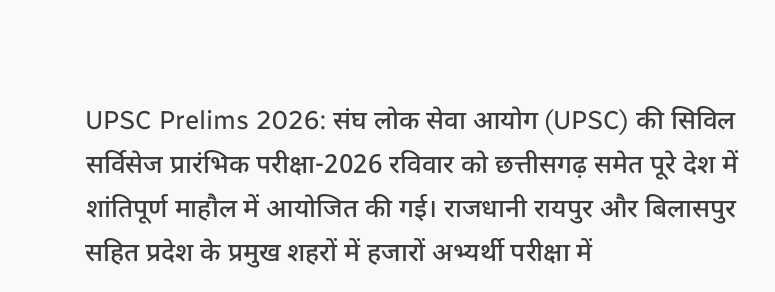UPSC Prelims 2026: संघ लोक सेवा आयोग (UPSC) की सिविल सर्विसेज प्रारंभिक परीक्षा-2026 रविवार को छत्तीसगढ़ समेत पूरे देश में शांतिपूर्ण माहौल में आयोजित की गई। राजधानी रायपुर और बिलासपुर सहित प्रदेश के प्रमुख शहरों में हजारों अभ्यर्थी परीक्षा में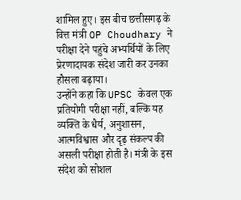शामिल हुए। इस बीच छत्तीसगढ़ के वित्त मंत्री OP Choudhary ने परीक्षा देने पहुंचे अभ्यर्थियों के लिए प्रेरणादायक संदेश जारी कर उनका हौसला बढ़ाया।
उन्होंने कहा कि UPSC केवल एक प्रतियोगी परीक्षा नहीं, बल्कि यह व्यक्ति के धैर्य, अनुशासन, आत्मविश्वास और दृढ़ संकल्प की असली परीक्षा होती है। मंत्री के इस संदेश को सोशल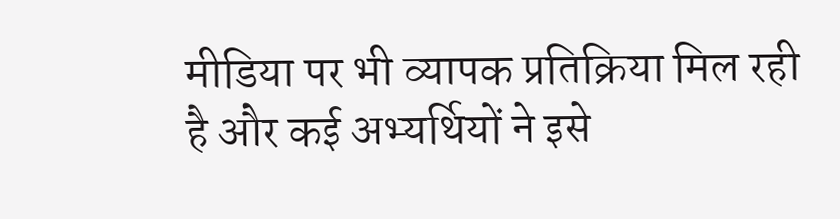मीडिया पर भी व्यापक प्रतिक्रिया मिल रही है और कई अभ्यर्थियों ने इसे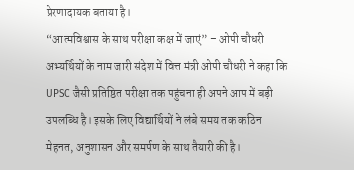प्रेरणादायक बताया है।
“आत्मविश्वास के साथ परीक्षा कक्ष में जाएं” – ओपी चौधरी
अभ्यर्थियों के नाम जारी संदेश में वित्त मंत्री ओपी चौधरी ने कहा कि UPSC जैसी प्रतिष्ठित परीक्षा तक पहुंचना ही अपने आप में बड़ी उपलब्धि है। इसके लिए विद्यार्थियों ने लंबे समय तक कठिन मेहनत, अनुशासन और समर्पण के साथ तैयारी की है।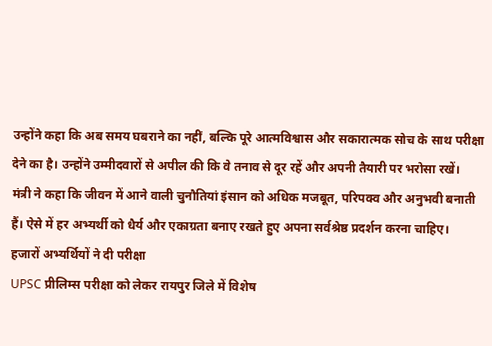उन्होंने कहा कि अब समय घबराने का नहीं, बल्कि पूरे आत्मविश्वास और सकारात्मक सोच के साथ परीक्षा देने का है। उन्होंने उम्मीदवारों से अपील की कि वे तनाव से दूर रहें और अपनी तैयारी पर भरोसा रखें।
मंत्री ने कहा कि जीवन में आने वाली चुनौतियां इंसान को अधिक मजबूत, परिपक्व और अनुभवी बनाती हैं। ऐसे में हर अभ्यर्थी को धैर्य और एकाग्रता बनाए रखते हुए अपना सर्वश्रेष्ठ प्रदर्शन करना चाहिए।
हजारों अभ्यर्थियों ने दी परीक्षा
UPSC प्रीलिम्स परीक्षा को लेकर रायपुर जिले में विशेष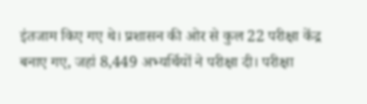इंतजाम किए गए थे। प्रशासन की ओर से कुल 22 परीक्षा केंद्र बनाए गए, जहां 8,449 अभ्यर्थियों ने परीक्षा दी। परीक्षा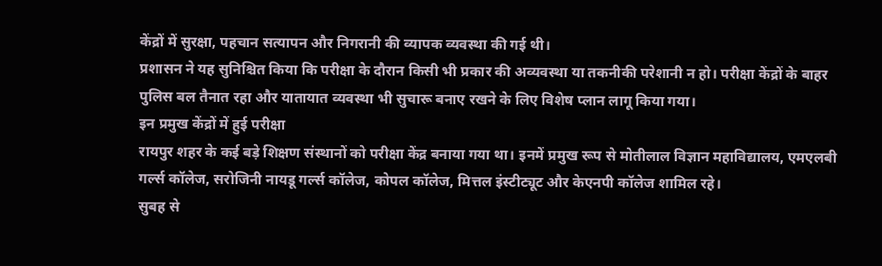केंद्रों में सुरक्षा, पहचान सत्यापन और निगरानी की व्यापक व्यवस्था की गई थी।
प्रशासन ने यह सुनिश्चित किया कि परीक्षा के दौरान किसी भी प्रकार की अव्यवस्था या तकनीकी परेशानी न हो। परीक्षा केंद्रों के बाहर पुलिस बल तैनात रहा और यातायात व्यवस्था भी सुचारू बनाए रखने के लिए विशेष प्लान लागू किया गया।
इन प्रमुख केंद्रों में हुई परीक्षा
रायपुर शहर के कई बड़े शिक्षण संस्थानों को परीक्षा केंद्र बनाया गया था। इनमें प्रमुख रूप से मोतीलाल विज्ञान महाविद्यालय, एमएलबी गर्ल्स कॉलेज, सरोजिनी नायडू गर्ल्स कॉलेज, कोपल कॉलेज, मित्तल इंस्टीट्यूट और केएनपी कॉलेज शामिल रहे।
सुबह से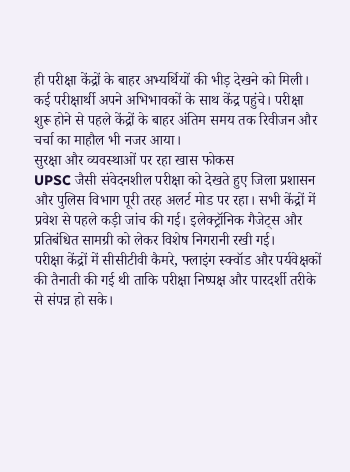ही परीक्षा केंद्रों के बाहर अभ्यर्थियों की भीड़ देखने को मिली। कई परीक्षार्थी अपने अभिभावकों के साथ केंद्र पहुंचे। परीक्षा शुरू होने से पहले केंद्रों के बाहर अंतिम समय तक रिवीजन और चर्चा का माहौल भी नजर आया।
सुरक्षा और व्यवस्थाओं पर रहा खास फोकस
UPSC जैसी संवेदनशील परीक्षा को देखते हुए जिला प्रशासन और पुलिस विभाग पूरी तरह अलर्ट मोड पर रहा। सभी केंद्रों में प्रवेश से पहले कड़ी जांच की गई। इलेक्ट्रॉनिक गैजेट्स और प्रतिबंधित सामग्री को लेकर विशेष निगरानी रखी गई।
परीक्षा केंद्रों में सीसीटीवी कैमरे, फ्लाइंग स्क्वॉड और पर्यवेक्षकों की तैनाती की गई थी ताकि परीक्षा निष्पक्ष और पारदर्शी तरीके से संपन्न हो सके।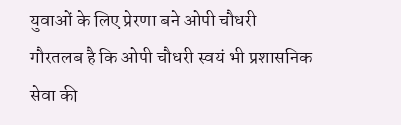युवाओं के लिए प्रेरणा बने ओपी चौधरी
गौरतलब है कि ओपी चौधरी स्वयं भी प्रशासनिक सेवा की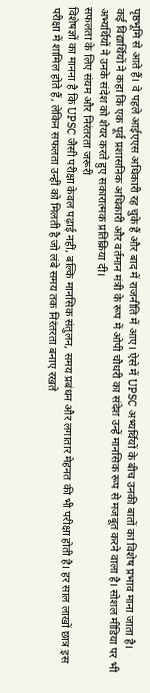पृष्ठभूमि से आते हैं। वे पहले आईएएस अधिकारी रह चुके हैं और बाद में राजनीति में आए। ऐसे में UPSC अभ्यर्थियों के बीच उनकी बातों का विशेष प्रभाव माना जाता है।
कई विद्यार्थियों ने कहा कि एक पूर्व प्रशासनिक अधिकारी और वर्तमान मंत्री के रूप में ओपी चौधरी का संदेश उन्हें मानसिक रूप से मजबूत करने वाला है। सोशल मीडिया पर भी अभ्यर्थियों ने उनके संदेश को शेयर करते हुए सकारात्मक प्रतिक्रिया दी।
सफलता के लिए संयम और निरंतरता जरूरी
विशेषज्ञों का मानना है कि UPSC जैसी परीक्षा केवल पढ़ाई नहीं, बल्कि मानसिक संतुलन, समय प्रबंधन और लगातार मेहनत की भी परीक्षा होती है। हर साल लाखों छात्र इस परीक्षा में शामिल होते हैं, लेकिन सफलता उन्हीं को मिलती है जो लंबे समय तक निरंतरता बनाए रखते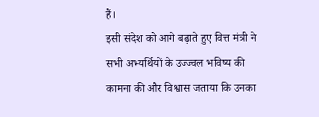हैं।
इसी संदेश को आगे बढ़ाते हुए वित्त मंत्री ने सभी अभ्यर्थियों के उज्ज्वल भविष्य की कामना की और विश्वास जताया कि उनका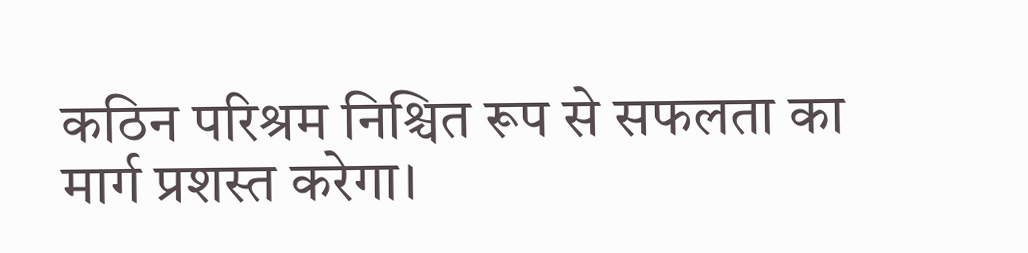कठिन परिश्रम निश्चित रूप से सफलता का मार्ग प्रशस्त करेगा।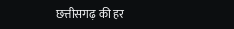छत्तीसगढ़ की हर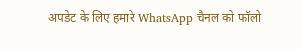अपडेट के लिए हमारे WhatsApp चैनल को फॉलो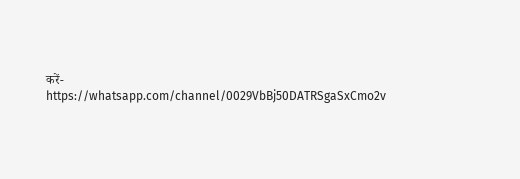करें- https://whatsapp.com/channel/0029VbBj50DATRSgaSxCmo2v